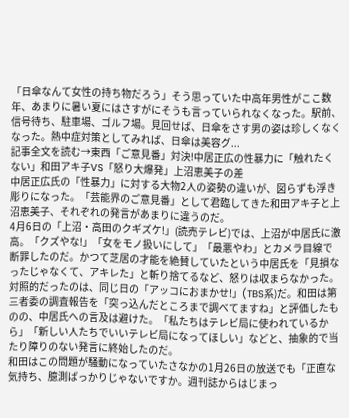「日傘なんて女性の持ち物だろう」そう思っていた中高年男性がここ数年、あまりに暑い夏にはさすがにそうも言っていられなくなった。駅前、信号待ち、駐車場、ゴルフ場。見回せば、日傘をさす男の姿は珍しくなくなった。熱中症対策としてみれば、日傘は美容グ...
記事全文を読む→東西「ご意見番」対決!中居正広の性暴力に「触れたくない」和田アキ子VS「怒り大爆発」上沼恵美子の差
中居正広氏の「性暴力」に対する大物2人の姿勢の違いが、図らずも浮き彫りになった。「芸能界のご意見番」として君臨してきた和田アキ子と上沼恵美子、それぞれの発言があまりに違うのだ。
4月6日の「上沼・高田のクギズケ!」(読売テレビ)では、上沼が中居氏に激高。「クズやな!」「女をモノ扱いにして」「最悪やわ」とカメラ目線で断罪したのだ。かつて芝居の才能を絶賛していたという中居氏を「見損なったじゃなくて、アキレた」と斬り捨てるなど、怒りは収まらなかった。
対照的だったのは、同じ日の「アッコにおまかせ!」(TBS系)だ。和田は第三者委の調査報告を「突っ込んだところまで調べてますね」と評価したものの、中居氏への言及は避けた。「私たちはテレビ局に使われているから」「新しい人たちでいいテレビ局になってほしい」などと、抽象的で当たり障りのない発言に終始したのだ。
和田はこの問題が騒動になっていたさなかの1月26日の放送でも「正直な気持ち、臆測ばっかりじゃないですか。週刊誌からはじまっ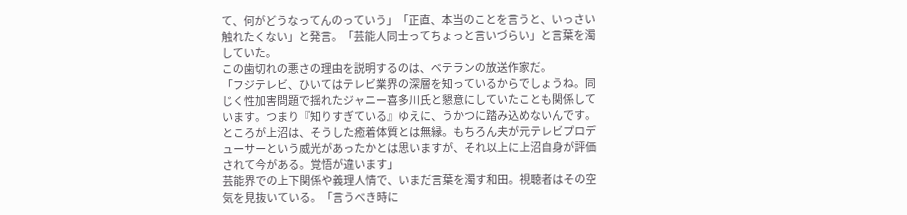て、何がどうなってんのっていう」「正直、本当のことを言うと、いっさい触れたくない」と発言。「芸能人同士ってちょっと言いづらい」と言葉を濁していた。
この歯切れの悪さの理由を説明するのは、ベテランの放送作家だ。
「フジテレビ、ひいてはテレビ業界の深層を知っているからでしょうね。同じく性加害問題で揺れたジャニー喜多川氏と懇意にしていたことも関係しています。つまり『知りすぎている』ゆえに、うかつに踏み込めないんです。ところが上沼は、そうした癒着体質とは無縁。もちろん夫が元テレビプロデューサーという威光があったかとは思いますが、それ以上に上沼自身が評価されて今がある。覚悟が違います」
芸能界での上下関係や義理人情で、いまだ言葉を濁す和田。視聴者はその空気を見抜いている。「言うべき時に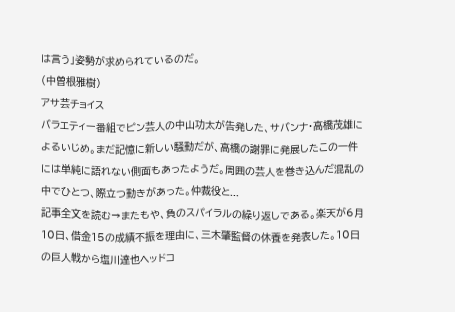は言う」姿勢が求められているのだ。
(中曽根雅樹)
アサ芸チョイス
バラエティー番組でピン芸人の中山功太が告発した、サバンナ・高橋茂雄によるいじめ。まだ記憶に新しい騒動だが、高橋の謝罪に発展したこの一件には単純に語れない側面もあったようだ。周囲の芸人を巻き込んだ混乱の中でひとつ、際立つ動きがあった。仲裁役と...
記事全文を読む→またもや、負のスパイラルの繰り返しである。楽天が6月10日、借金15の成績不振を理由に、三木肇監督の休養を発表した。10日の巨人戦から塩川達也ヘッドコ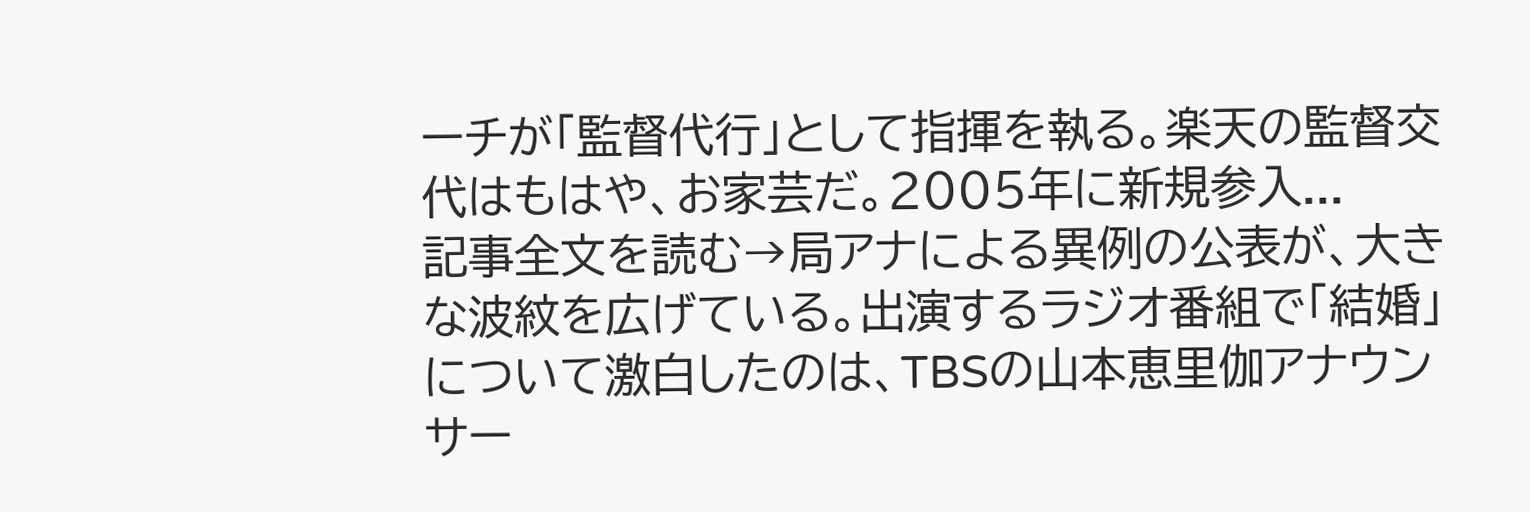ーチが「監督代行」として指揮を執る。楽天の監督交代はもはや、お家芸だ。2005年に新規参入...
記事全文を読む→局アナによる異例の公表が、大きな波紋を広げている。出演するラジオ番組で「結婚」について激白したのは、TBSの山本恵里伽アナウンサー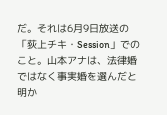だ。それは6月9日放送の「荻上チキ・Session」でのこと。山本アナは、法律婚ではなく事実婚を選んだと明か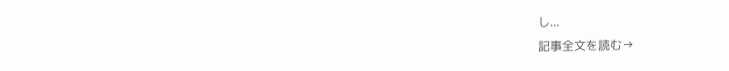し...
記事全文を読む→